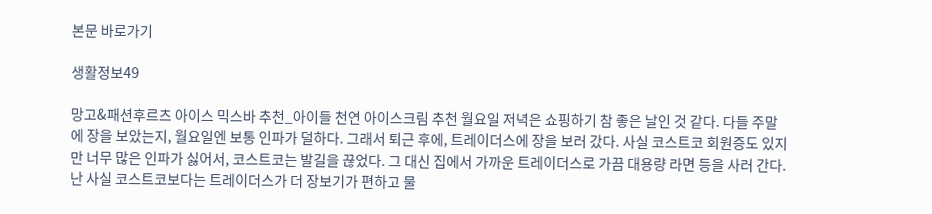본문 바로가기

생활정보49

망고&패션후르츠 아이스 믹스바 추천_아이들 천연 아이스크림 추천 월요일 저녁은 쇼핑하기 참 좋은 날인 것 같다. 다들 주말에 장을 보았는지, 월요일엔 보통 인파가 덜하다. 그래서 퇴근 후에, 트레이더스에 장을 보러 갔다. 사실 코스트코 회원증도 있지만 너무 많은 인파가 싫어서, 코스트코는 발길을 끊었다. 그 대신 집에서 가까운 트레이더스로 가끔 대용량 라면 등을 사러 간다. 난 사실 코스트코보다는 트레이더스가 더 장보기가 편하고 물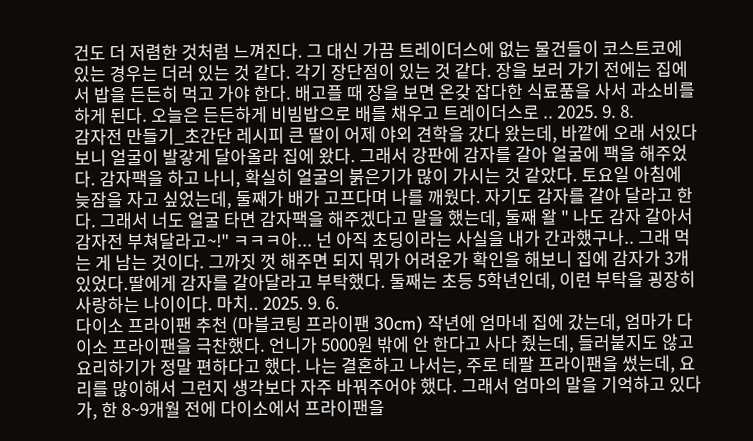건도 더 저렴한 것처럼 느껴진다. 그 대신 가끔 트레이더스에 없는 물건들이 코스트코에 있는 경우는 더러 있는 것 같다. 각기 장단점이 있는 것 같다. 장을 보러 가기 전에는 집에서 밥을 든든히 먹고 가야 한다. 배고플 때 장을 보면 온갖 잡다한 식료품을 사서 과소비를 하게 된다. 오늘은 든든하게 비빔밥으로 배를 채우고 트레이더스로 .. 2025. 9. 8.
감자전 만들기_초간단 레시피 큰 딸이 어제 야외 견학을 갔다 왔는데, 바깥에 오래 서있다 보니 얼굴이 발갛게 달아올라 집에 왔다. 그래서 강판에 감자를 갈아 얼굴에 팩을 해주었다. 감자팩을 하고 나니, 확실히 얼굴의 붉은기가 많이 가시는 것 같았다. 토요일 아침에 늦잠을 자고 싶었는데, 둘째가 배가 고프다며 나를 깨웠다. 자기도 감자를 갈아 달라고 한다. 그래서 너도 얼굴 타면 감자팩을 해주겠다고 말을 했는데, 둘째 왈 " 나도 감자 갈아서 감자전 부쳐달라고~!" ㅋㅋㅋ아... 넌 아직 초딩이라는 사실을 내가 간과했구나.. 그래 먹는 게 남는 것이다. 그까짓 껏 해주면 되지 뭐가 어려운가 확인을 해보니 집에 감자가 3개 있었다.딸에게 감자를 갈아달라고 부탁했다. 둘째는 초등 5학년인데, 이런 부탁을 굉장히 사랑하는 나이이다. 마치.. 2025. 9. 6.
다이소 프라이팬 추천 (마블코팅 프라이팬 30cm) 작년에 엄마네 집에 갔는데, 엄마가 다이소 프라이팬을 극찬했다. 언니가 5000원 밖에 안 한다고 사다 줬는데, 들러붙지도 않고 요리하기가 정말 편하다고 했다. 나는 결혼하고 나서는, 주로 테팔 프라이팬을 썼는데, 요리를 많이해서 그런지 생각보다 자주 바꿔주어야 했다. 그래서 엄마의 말을 기억하고 있다가, 한 8~9개월 전에 다이소에서 프라이팬을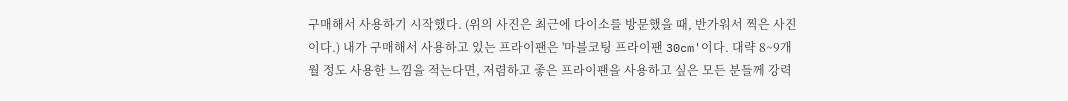구매해서 사용하기 시작했다. (위의 사진은 최근에 다이소를 방문했을 때, 반가워서 찍은 사진이다.) 내가 구매해서 사용하고 있는 프라이팬은 '마블코팅 프라이팬 30cm'이다. 대략 8~9개월 정도 사용한 느낌을 적는다면, 저렴하고 좋은 프라이팬을 사용하고 싶은 모든 분들께 강력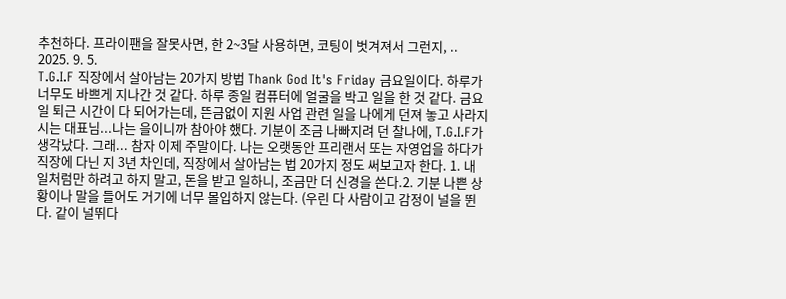추천하다. 프라이팬을 잘못사면, 한 2~3달 사용하면, 코팅이 벗겨져서 그런지, .. 2025. 9. 5.
T.G.I.F 직장에서 살아남는 20가지 방법 Thank God It's Friday 금요일이다. 하루가 너무도 바쁘게 지나간 것 같다. 하루 종일 컴퓨터에 얼굴을 박고 일을 한 것 같다. 금요일 퇴근 시간이 다 되어가는데, 뜬금없이 지원 사업 관련 일을 나에게 던져 놓고 사라지시는 대표님...나는 을이니까 참아야 했다. 기분이 조금 나빠지려 던 찰나에, T.G.I.F가 생각났다. 그래... 참자 이제 주말이다. 나는 오랫동안 프리랜서 또는 자영업을 하다가 직장에 다닌 지 3년 차인데, 직장에서 살아남는 법 20가지 정도 써보고자 한다. 1. 내 일처럼만 하려고 하지 말고, 돈을 받고 일하니, 조금만 더 신경을 쓴다.2. 기분 나쁜 상황이나 말을 들어도 거기에 너무 몰입하지 않는다. (우린 다 사람이고 감정이 널을 뛴다. 같이 널뛰다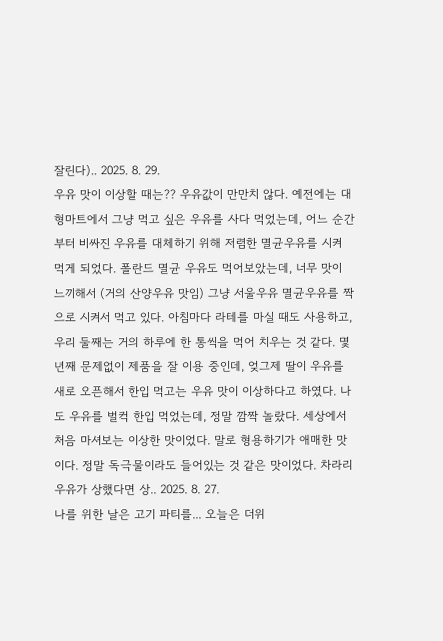잘린다).. 2025. 8. 29.
우유 맛이 이상할 때는?? 우유값이 만만치 않다. 예전에는 대형마트에서 그냥 먹고 싶은 우유를 사다 먹었는데, 어느 순간부터 비싸진 우유를 대체하기 위해 저렴한 멸균우유를 시켜 먹게 되었다. 폴란드 멸균 우유도 먹어보았는데, 너무 맛이 느끼해서 (거의 산양우유 맛임) 그냥 서울우유 멸균우유를 짝으로 시켜서 먹고 있다. 아침마다 라테를 마실 때도 사용하고, 우리 둘째는 거의 하루에 한 통씩을 먹어 치우는 것 같다. 몇 년째 문제없이 제품을 잘 이용 중인데, 엊그제 딸이 우유를 새로 오픈해서 한입 먹고는 우유 맛이 이상하다고 하였다. 나도 우유를 벌컥 한입 먹었는데, 정말 깜짝 놀랐다. 세상에서 처음 마셔보는 이상한 맛이었다. 말로 형용하기가 애매한 맛이다. 정말 독극물이라도 들어있는 것 같은 맛이었다. 차라리 우유가 상했다면 상.. 2025. 8. 27.
나를 위한 날은 고기 파티를... 오늘은 더위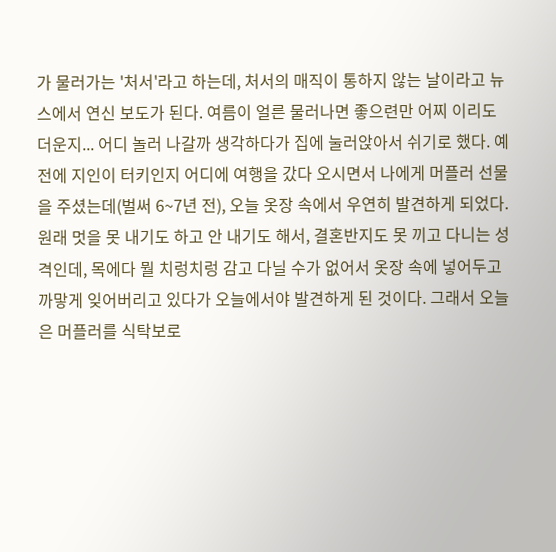가 물러가는 '처서'라고 하는데, 처서의 매직이 통하지 않는 날이라고 뉴스에서 연신 보도가 된다. 여름이 얼른 물러나면 좋으련만 어찌 이리도 더운지... 어디 놀러 나갈까 생각하다가 집에 눌러앉아서 쉬기로 했다. 예전에 지인이 터키인지 어디에 여행을 갔다 오시면서 나에게 머플러 선물을 주셨는데(벌써 6~7년 전), 오늘 옷장 속에서 우연히 발견하게 되었다. 원래 멋을 못 내기도 하고 안 내기도 해서, 결혼반지도 못 끼고 다니는 성격인데, 목에다 뭘 치렁치렁 감고 다닐 수가 없어서 옷장 속에 넣어두고 까맣게 잊어버리고 있다가 오늘에서야 발견하게 된 것이다. 그래서 오늘은 머플러를 식탁보로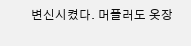변신시켰다. 머플러도 옷장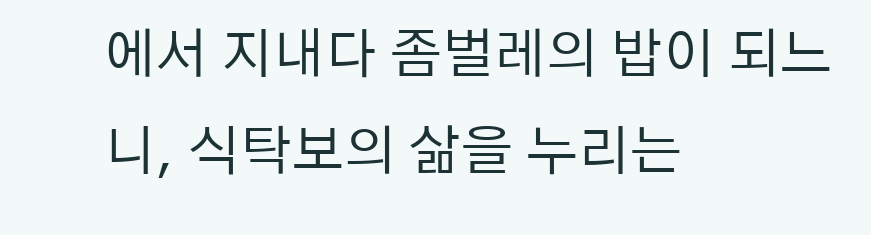에서 지내다 좀벌레의 밥이 되느니, 식탁보의 삶을 누리는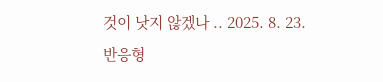것이 낫지 않겠나 .. 2025. 8. 23.
반응형